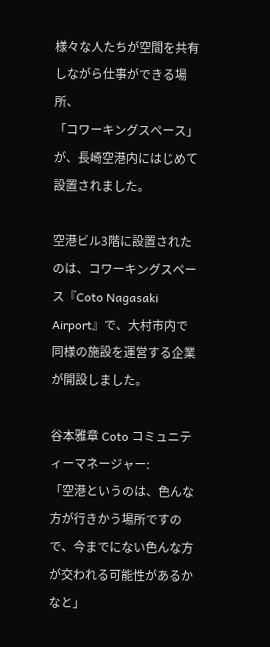様々な人たちが空間を共有しながら仕事ができる場所、
「コワーキングスペース」が、長崎空港内にはじめて設置されました。

空港ビル3階に設置されたのは、コワーキングスペース『Coto Nagasaki Airport』で、大村市内で同様の施設を運営する企業が開設しました。

谷本雅章 Coto コミュニティーマネージャー:
「空港というのは、色んな方が行きかう場所ですので、今までにない色んな方が交われる可能性があるかなと」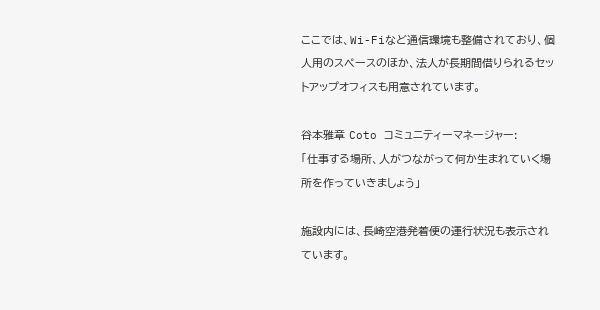ここでは、Wi-Fiなど通信環境も整備されており、個人用のスペースのほか、法人が長期間借りられるセットアップオフィスも用意されています。

谷本雅章 Coto コミュニティーマネージャー:
「仕事する場所、人がつながって何か生まれていく場所を作っていきましょう」

施設内には、長崎空港発着便の運行状況も表示されています。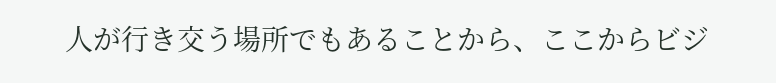人が行き交う場所でもあることから、ここからビジ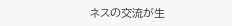ネスの交流が生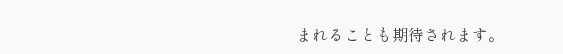まれることも期待されます。